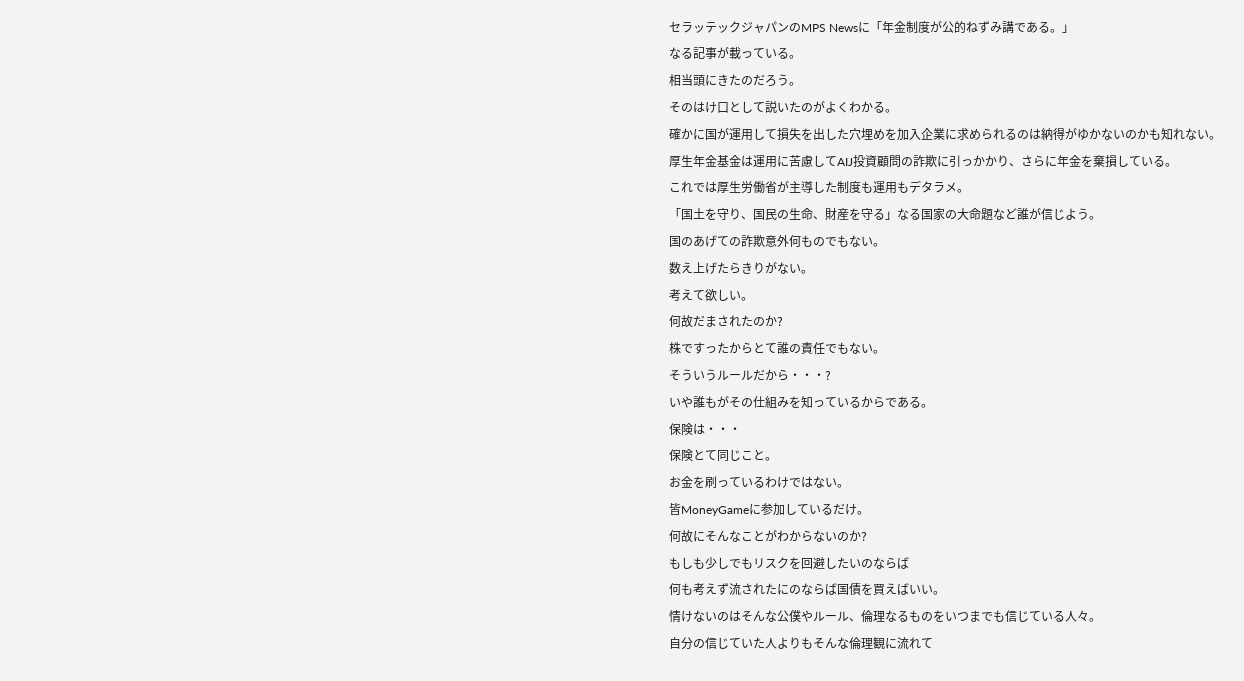セラッテックジャパンのMPS Newsに「年金制度が公的ねずみ講である。」
なる記事が載っている。
相当頭にきたのだろう。
そのはけ口として説いたのがよくわかる。
確かに国が運用して損失を出した穴埋めを加入企業に求められるのは納得がゆかないのかも知れない。
厚生年金基金は運用に苦慮してAIJ投資顧問の詐欺に引っかかり、さらに年金を棄損している。
これでは厚生労働省が主導した制度も運用もデタラメ。
「国土を守り、国民の生命、財産を守る」なる国家の大命題など誰が信じよう。
国のあげての詐欺意外何ものでもない。
数え上げたらきりがない。
考えて欲しい。
何故だまされたのか?
株ですったからとて誰の責任でもない。
そういうルールだから・・・?
いや誰もがその仕組みを知っているからである。
保険は・・・
保険とて同じこと。
お金を刷っているわけではない。
皆MoneyGameに参加しているだけ。
何故にそんなことがわからないのか?
もしも少しでもリスクを回避したいのならば
何も考えず流されたにのならば国債を買えばいい。
情けないのはそんな公僕やルール、倫理なるものをいつまでも信じている人々。
自分の信じていた人よりもそんな倫理観に流れて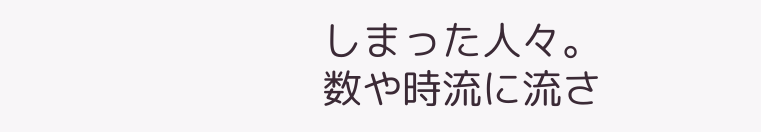しまった人々。
数や時流に流さ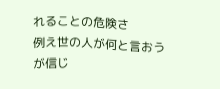れることの危険さ
例え世の人が何と言おうが信じ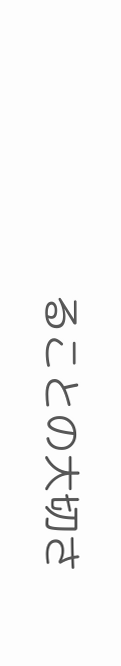ることの大切さ